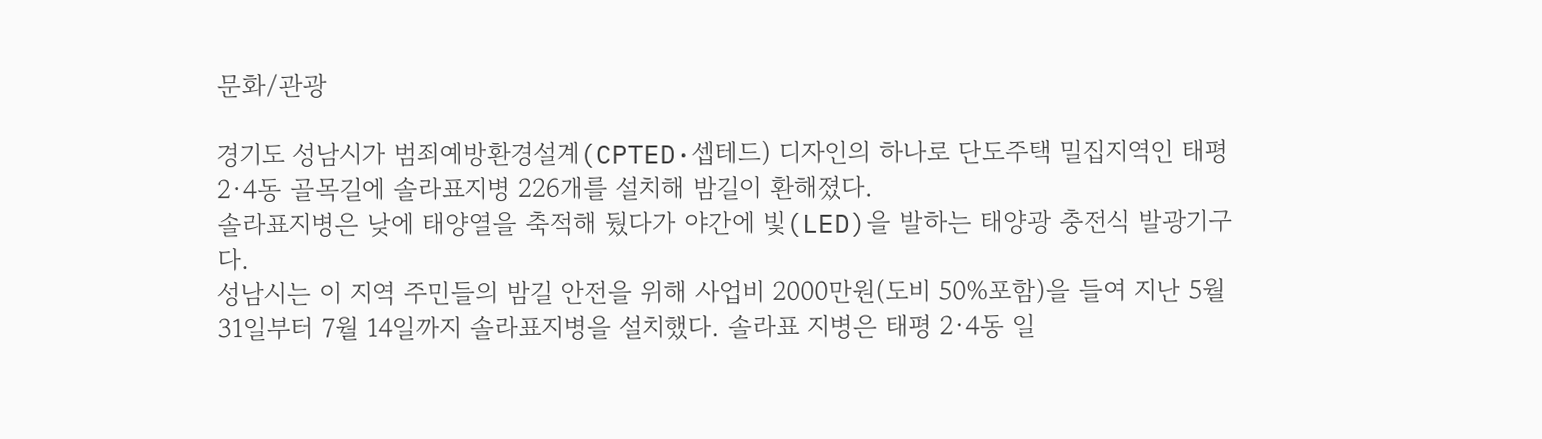문화/관광

경기도 성남시가 범죄예방환경설계(CPTED·셉테드) 디자인의 하나로 단도주택 밀집지역인 태평 2·4동 골목길에 솔라표지병 226개를 설치해 밤길이 환해졌다.
솔라표지병은 낮에 태양열을 축적해 뒀다가 야간에 빛(LED)을 발하는 태양광 충전식 발광기구다.
성남시는 이 지역 주민들의 밤길 안전을 위해 사업비 2000만원(도비 50%포함)을 들여 지난 5월 31일부터 7월 14일까지 솔라표지병을 설치했다. 솔라표 지병은 태평 2·4동 일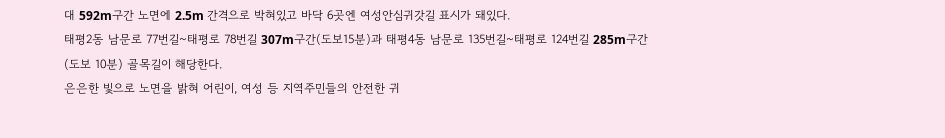대 592m구간 노면에 2.5m 간격으로 박혀있고 바닥 6곳엔 여성안심귀갓길 표시가 돼있다.
태평2동 남문로 77번길~태평로 78번길 307m구간(도보15분)과 태평4동 남문로 135번길~태평로 124번길 285m구간 (도보 10분) 골목길이 해당한다.
은은한 빛으로 노면을 밝혀 어린이, 여성 등 지역주민들의 안전한 귀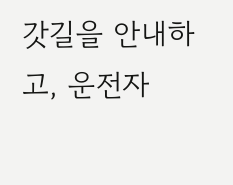갓길을 안내하고, 운전자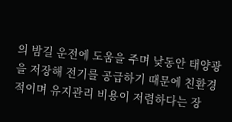의 밤길 운전에 도움을 주며 낮동안 태양광을 저장해 전기를 공급하기 때문에 친환경적이며 유지관리 비용이 저렴하다는 장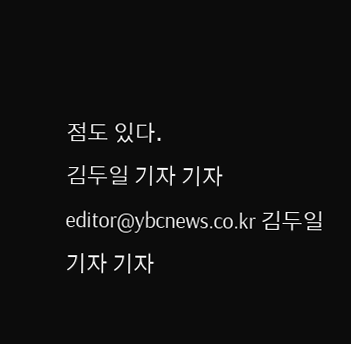점도 있다.
김두일 기자 기자 editor@ybcnews.co.kr 김두일 기자 기자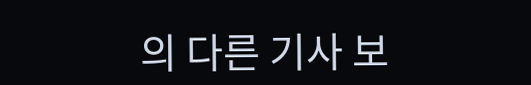의 다른 기사 보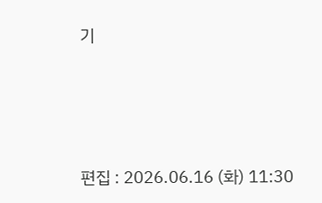기






편집 : 2026.06.16 (화) 11:30